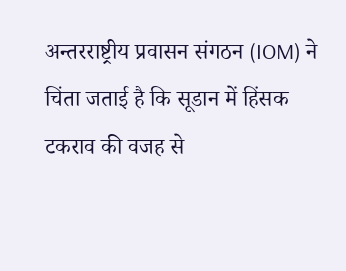अन्तरराष्ट्रीय प्रवासन संगठन (IOM) ने चिंता जताई है कि सूडान में हिंसक टकराव की वजह से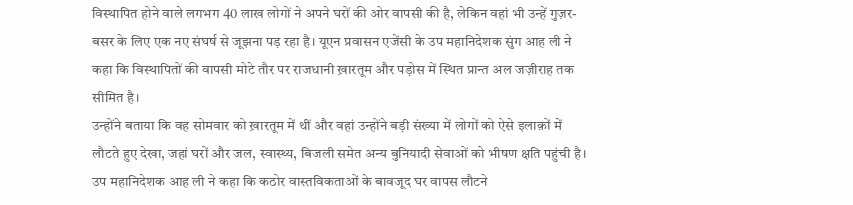विस्थापित होने वाले लगभग 40 लाख लोगों ने अपने घरों की ओर वापसी की है, लेकिन वहां भी उन्हें गुज़र-बसर के लिए एक नए संघर्ष से जूझना पड़ रहा है। यूएन प्रवासन एजेंसी के उप महानिदेशक सुंग आह ली ने कहा कि विस्थापितों की वापसी मोटे तौर पर राजधानी ख़ारतूम और पड़ोस में स्थित प्रान्त अल जज़ीराह तक सीमित है।
उन्होंने बताया कि वह सोमवार को ख़ारतूम में थीं और वहां उन्होंने बड़ी संख्या में लोगों को ऐसे इलाक़ों में लौटते हुए देखा, जहां घरों और जल, स्वास्थ्य, बिजली समेत अन्य बुनियादी सेवाओं को भीषण क्षति पहुंची है। उप महानिदेशक आह ली ने कहा कि कठोर वास्तविकताओं के बावजूद घर वापस लौटने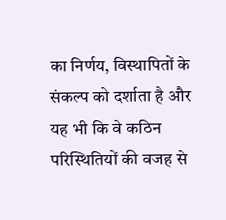का निर्णय, विस्थापितों के संकल्प को दर्शाता है और यह भी कि वे कठिन परिस्थितियों की वजह से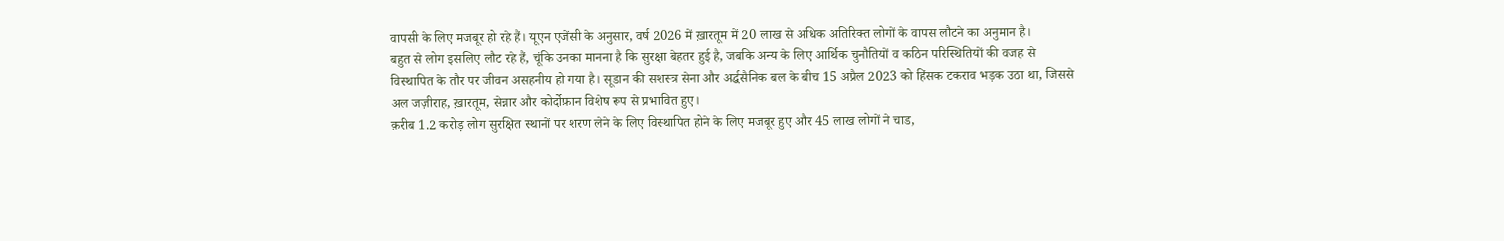वापसी के लिए मजबूर हो रहे हैं। यूएन एजेंसी के अनुसार, वर्ष 2026 में ख़ारतूम में 20 लाख से अधिक अतिरिक्त लोगों के वापस लौटने का अनुमान है।
बहुत से लोग इसलिए लौट रहे हैं, चूंकि उनका मानना है कि सुरक्षा बेहतर हुई है, जबकि अन्य के लिए आर्थिक चुनौतियों व कठिन परिस्थितियों की वजह से विस्थापित के तौर पर जीवन असहनीय हो गया है। सूडान की सशस्त्र सेना और अर्द्धसैनिक बल के बीच 15 अप्रैल 2023 को हिंसक टकराव भड़क उठा था, जिससे अल जज़ीराह, ख़ारतूम, सेन्नार और कोर्दोफ़ान विशेष रूप से प्रभावित हुए।
क़रीब 1.2 करोड़ लोग सुरक्षित स्थानों पर शरण लेने के लिए विस्थापित होने के लिए मजबूर हुए और 45 लाख लोगों ने चाड,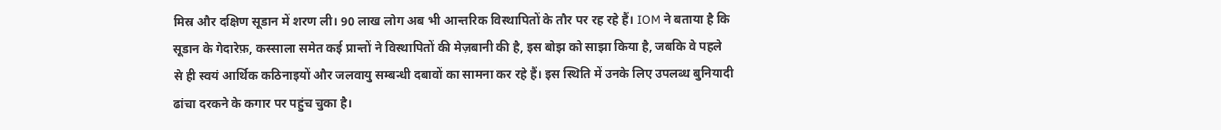मिस्र और दक्षिण सूडान में शरण ली। 90 लाख लोग अब भी आन्तरिक विस्थापितों के तौर पर रह रहे हैं। IOM ने बताया है कि सूडान के गेदारेफ़, कस्साला समेत कई प्रान्तों ने विस्थापितों की मेज़बानी की है, इस बोझ को साझा किया है, जबकि वे पहले से ही स्वयं आर्थिक कठिनाइयों और जलवायु सम्बन्धी दबावों का सामना कर रहे हैं। इस स्थिति में उनके लिए उपलब्ध बुनियादी ढांचा दरकने के कगार पर पहुंच चुका है।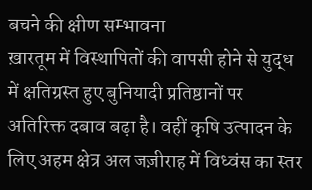बचने की क्षीण सम्भावना
ख़ारतूम में विस्थापितों की वापसी होने से युद्ध में क्षतिग्रस्त हुए बुनियादी प्रतिष्ठानों पर अतिरिक्त दबाव बढ़ा है। वहीं कृषि उत्पादन के लिए अहम क्षेत्र अल जज़ीराह में विध्वंस का स्तर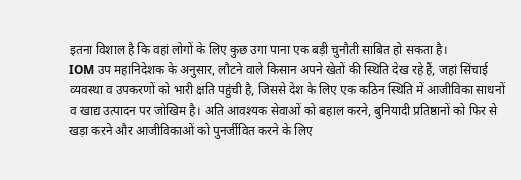इतना विशाल है कि वहां लोगों के लिए कुछ उगा पाना एक बड़ी चुनौती साबित हो सकता है।
IOM उप महानिदेशक के अनुसार, लौटने वाले किसान अपने खेतों की स्थिति देख रहे हैं, जहां सिंचाई व्यवस्था व उपकरणों को भारी क्षति पहुंची है, जिससे देश के लिए एक कठिन स्थिति में आजीविका साधनों व खाद्य उत्पादन पर जोखिम है। अति आवश्यक सेवाओं को बहाल करने, बुनियादी प्रतिष्ठानों को फिर से खड़ा करने और आजीविकाओं को पुनर्जीवित करने के लिए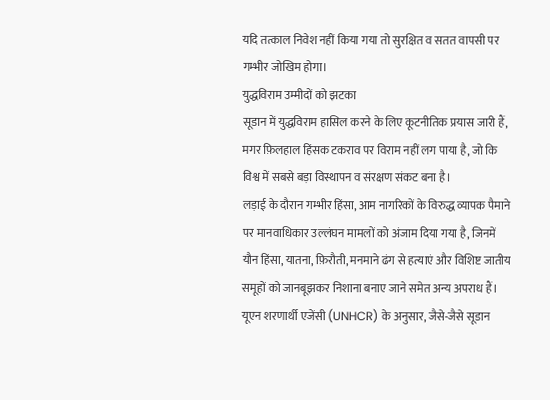यदि तत्काल निवेश नहीं किया गया तो सुरक्षित व सतत वापसी पर गम्भीर जोखिम होगा।
युद्धविराम उम्मीदों को झटका
सूडान में युद्धविराम हासिल करने के लिए कूटनीतिक प्रयास जारी हैं, मगर फ़िलहाल हिंसक टकराव पर विराम नहीं लग पाया है, जो कि विश्व में सबसे बड़ा विस्थापन व संरक्षण संकट बना है।
लड़ाई के दौरान गम्भीर हिंसा, आम नागरिकों के विरुद्ध व्यापक पैमाने पर मानवाधिकार उल्लंघन मामलों को अंजाम दिया गया है, जिनमें यौन हिंसा, यातना, फ़िरौती, मनमाने ढंग से हत्याएं और विशिष्ट जातीय समूहों को जानबूझकर निशाना बनाए जाने समेत अन्य अपराध हैं। यूएन शरणार्थी एजेंसी (UNHCR) के अनुसार, जैसे-जैसे सूडान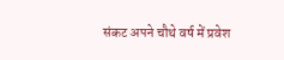संकट अपने चौथे वर्ष में प्रवेश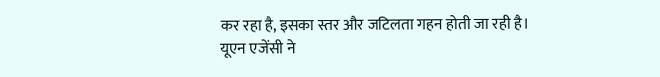कर रहा है, इसका स्तर और जटिलता गहन होती जा रही है।
यूएन एजेंसी ने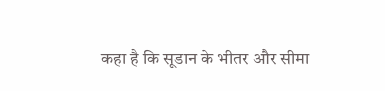कहा है कि सूडान के भीतर और सीमा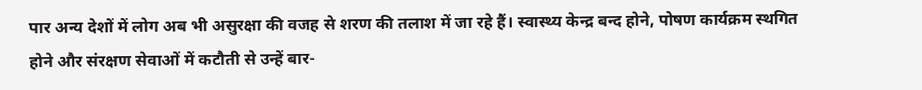पार अन्य देशों में लोग अब भी असुरक्षा की वजह से शरण की तलाश में जा रहे हैं। स्वास्थ्य केन्द्र बन्द होने, पोषण कार्यक्रम स्थगित होने और संरक्षण सेवाओं में कटौती से उन्हें बार-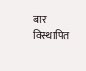बार विस्थापित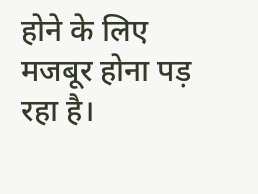होने के लिए मजबूर होना पड़ रहा है।